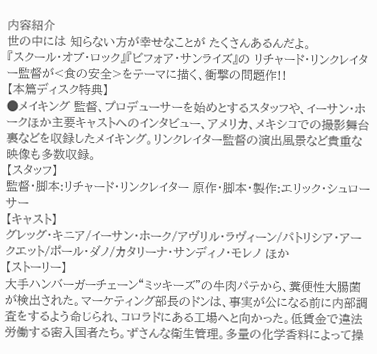内容紹介
世の中には 知らない方が幸せなことが たくさんあるんだよ。
『スクール・オブ・ロック』『ビフォア・サンライズ』の リチャード・リンクレイター監督が<食の安全>をテーマに描く、衝撃の問題作!!
【本篇ディスク特典】
●メイキング 監督、プロデューサーを始めとするスタッフや、イーサン・ホークほか主要キャストへのインタビュー、アメリカ、メキシコでの撮影舞台裏などを収録したメイキング。リンクレイター監督の演出風景など貴重な映像も多数収録。
【スタッフ】
監督・脚本:リチャード・リンクレイター 原作・脚本・製作:エリック・シュローサー
【キャスト】
グレッグ・キニア/イーサン・ホーク/アヴリル・ラヴィーン/パトリシア・アークエット/ポール・ダノ/カタリーナ・サンディノ・モレノ ほか
【ストーリー】
大手ハンバーガーチェーン“ミッキーズ”の牛肉パテから、糞便性大腸菌が検出された。マーケティング部長のドンは、事実が公になる前に内部調査をするよう命じられ、コロラドにある工場へと向かった。低賃金で違法労働する密入国者たち。ずさんな衛生管理。多量の化学香料によって操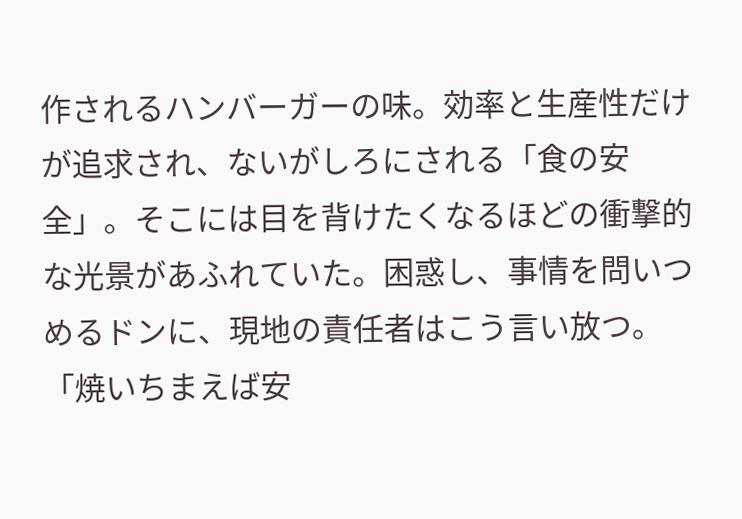作されるハンバーガーの味。効率と生産性だけが追求され、ないがしろにされる「食の安全」。そこには目を背けたくなるほどの衝撃的な光景があふれていた。困惑し、事情を問いつめるドンに、現地の責任者はこう言い放つ。「焼いちまえば安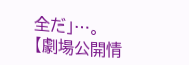全だ」…。
【劇場公開情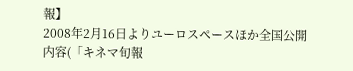報】
2008年2月16日よりユーロスペースほか全国公開
内容(「キネマ旬報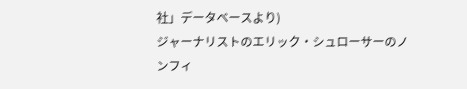社」データベースより)
ジャーナリストのエリック・シュローサーのノンフィ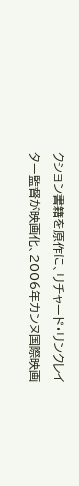クション書籍を原作に、リチャード・リンクレイター監督が映画化、2006年カンヌ国際映画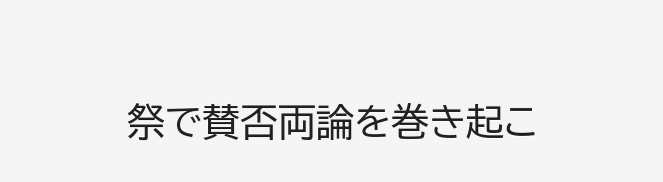祭で賛否両論を巻き起こ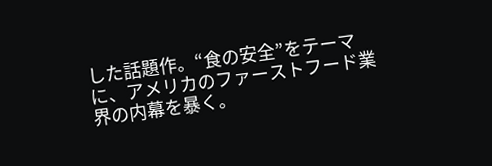した話題作。“食の安全”をテーマに、アメリカのファーストフード業界の内幕を暴く。